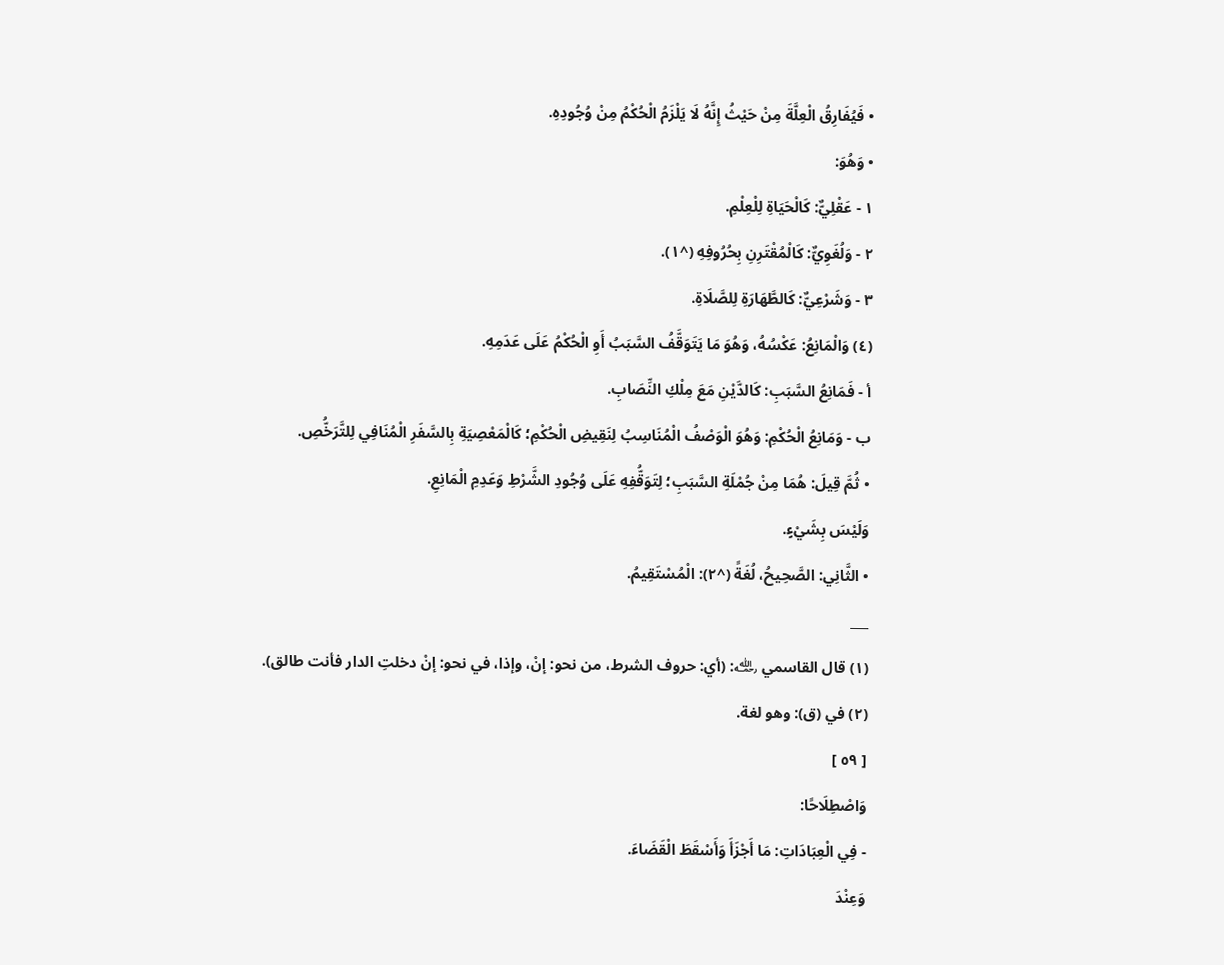• فَيُفَارِقُ الْعِلَّةَ مِنْ حَيْثُ إِنَّهُ لَا يَلْزَمُ الْحُكْمُ مِنْ وُجُودِهِ.
• وَهُوَ:
١ - عَقْلِيٌّ: كَالْحَيَاةِ لِلْعِلْمِ.
٢ - وَلُغَوِيٌّ: كَالْمُقْتَرِنِ بِحُرُوفِهِ (^١).
٣ - وَشَرْعِيٌّ: كَالطَّهَارَةِ لِلصَّلَاةِ.
(٤) وَالْمَانِعُ: عَكْسُهُ، وَهُوَ مَا يَتَوَقَّفُ السَّبَبُ أَوِ الْحُكْمُ عَلَى عَدَمِهِ.
أ - فَمَانِعُ السَّبَبِ: كَالدَّيْنِ مَعَ مِلْكِ النِّصَابِ.
ب - وَمَانِعُ الْحُكْمِ: وَهُوَ الْوَصْفُ الْمُنَاسِبُ لِنَقِيضِ الْحُكْمِ؛ كَالْمَعْصِيَةِ بِالسَّفَرِ الْمُنَافِي لِلتَّرَخُّصِ.
• ثُمَّ قِيلَ: هُمَا مِنْ جُمْلَةِ السَّبَبِ؛ لِتَوَقُّفِهِ عَلَى وُجُودِ الشَّرْطِ وَعَدِمِ الْمَانِعِ.
وَلَيْسَ بِشَيْءٍ.
• الثَّانِي: الصَّحِيحُ، لُغَةً (^٢): الْمُسْتَقِيمُ.
___
(١) قال القاسمي ﵀: (أي: حروف الشرط، من نحو: إنْ، وإذا، في نحو: إنْ دخلتِ الدار فأنت طالق).
(٢) في (ق): وهو لغة.
[ ٥٩ ]
وَاصْطِلَاحًا:
- فِي الْعِبَادَاتِ: مَا أَجْزَأَ وَأَسْقَطَ الْقَضَاءَ.
وَعِنْدَ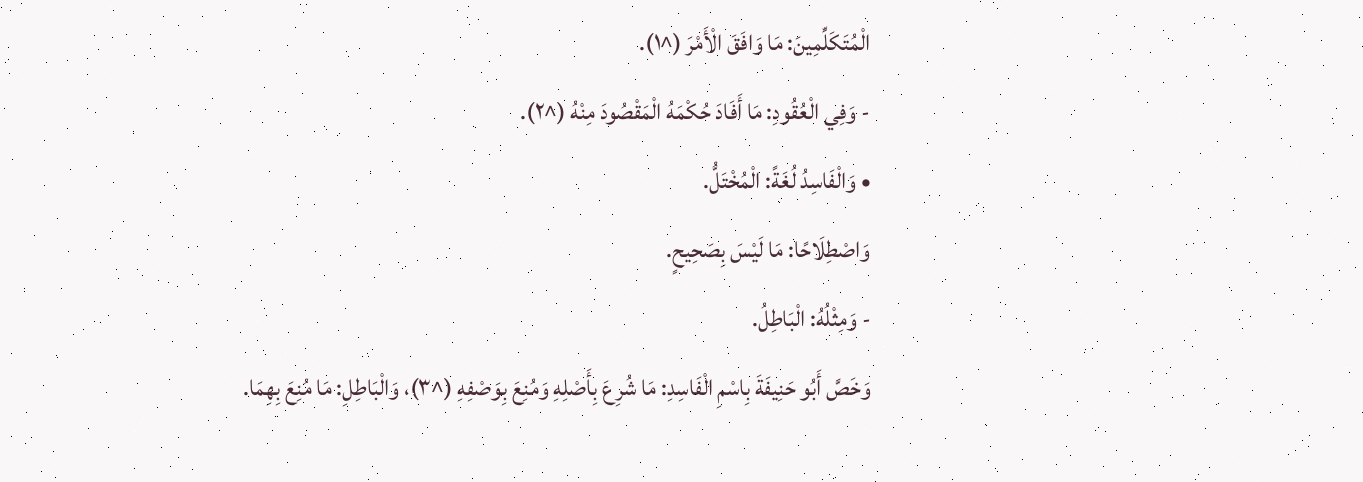الْمُتَكَلِّمِينَ: مَا وَافَقَ الْأَمْرَ (^١).
- وَفِي الْعُقُودِ: مَا أَفَادَ حُكْمَهُ الْمَقْصُودَ مِنْهُ (^٢).
• وَالْفَاسِدُ لُغَةً: الْمُخْتَلُّ.
وَاصْطِلَاحًا: مَا لَيْسَ بِصَحِيحٍ.
- وَمِثْلُهُ: الْبَاطِلُ.
وَخَصَّ أَبُو حَنِيفَةَ بِاسْمِ الْفَاسِدِ: مَا شُرِعَ بِأَصْلِهِ وَمُنِعَ بِوَصْفِهِ (^٣)، وَالْبَاطِلِ: مَا مُنِعَ بِهِمَا.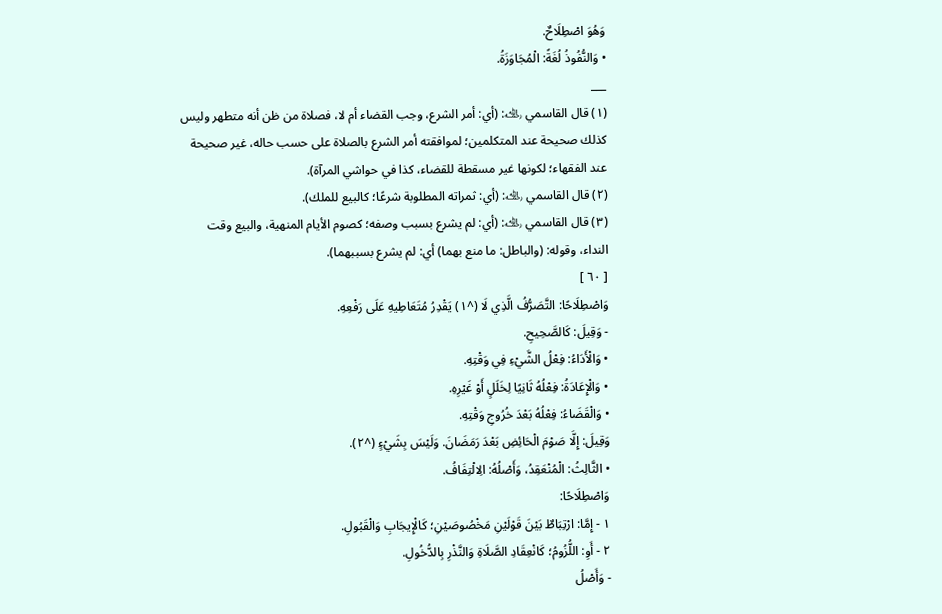وَهُوَ اصْطِلَاحٌ.
• وَالنُّفُوذُ لُغَةً: الْمُجَاوَزَةُ.
___
(١) قال القاسمي ﵀: (أي: أمر الشرع، وجب القضاء أم لا، فصلاة من ظن أنه متطهر وليس كذلك صحيحة عند المتكلمين؛ لموافقته أمر الشرع بالصلاة على حسب حاله، غير صحيحة عند الفقهاء؛ لكونها غير مسقطة للقضاء، كذا في حواشي المرآة).
(٢) قال القاسمي ﵀: (أي: ثمراته المطلوبة شرعًا؛ كالبيع للملك).
(٣) قال القاسمي ﵀: (أي: لم يشرع بسبب وصفه؛ كصوم الأيام المنهية، والبيع وقت النداء، وقوله: (والباطل: ما منع بهما) أي: لم يشرع بسببهما).
[ ٦٠ ]
وَاصْطِلَاحًا: التَّصَرُّفُ الَّذِي لَا (^١) يَقْدِرُ مُتَعَاطِيهِ عَلَى رَفْعِهِ.
- وَقِيلَ: كَالصَّحِيحِ.
• وَالْأَدَاءُ: فِعْلُ الشَّيْءِ فِي وَقْتِهِ.
• وَالْإِعَادَةُ: فِعْلُهُ ثَانِيًا لِخَلَلٍ أَوْ غَيْرِهِ.
• وَالْقَضَاءُ: فِعْلُهُ بَعْدَ خُرُوجِ وَقْتِهِ.
وَقِيلَ: إِلَّا صَوْمَ الْحَائِضِ بَعْدَ رَمَضَانَ. وَلَيْسَ بِشَيْءٍ (^٢).
• الثَّالِثُ: الْمُنْعَقِدُ، وَأَصْلُهُ: الِالْتِفَافُ.
وَاصْطِلَاحًا:
١ - إِمَّا: ارْتِبَاطٌ بَيْنَ قَوْلَيْنِ مَخْصُوصَيْنِ؛ كَالْإِيجَابِ وَالْقَبُولِ.
٢ - أَوِ: اللُّزُومُ؛ كَانْعِقَادِ الصَّلَاةِ وَالنَّذْرِ بِالدُّخُولِ.
- وَأَصْلُ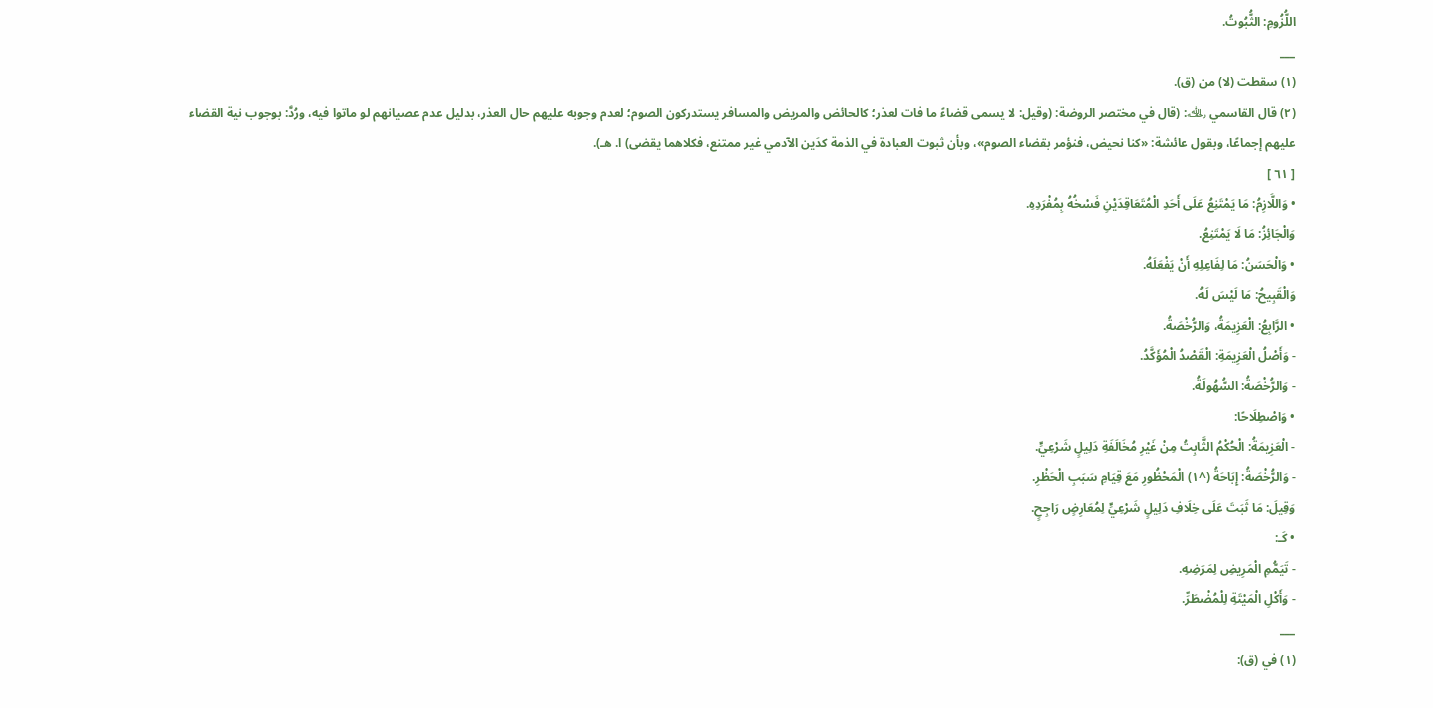اللُّزُومِ: الثُّبُوتُ.
___
(١) سقطت (لا) من (ق).
(٢) قال القاسمي ﵀: (قال في مختصر الروضة: (وقيل: لا يسمى قضاءً ما فات لعذر؛ كالحائض والمريض والمسافر يستدركون الصوم؛ لعدم وجوبه عليهم حال العذر، بدليل عدم عصيانهم لو ماتوا فيه، ورُدَّ: بوجوب نية القضاء عليهم إجماعًا، وبقول عائشة: «كنا نحيض، فنؤمر بقضاء الصوم»، وبأن ثبوت العبادة في الذمة كدَين الآدمي غير ممتنع، فكلاهما يقضى) ا. هـ).
[ ٦١ ]
• وَاللَّازِمُ: مَا يَمْتَنِعُ عَلَى أَحَدِ الْمُتَعَاقِدَيْنِ فَسْخُهُ بِمُفْرَدِهِ.
وَالْجَائِزُ: مَا لَا يَمْتَنِعُ.
• وَالْحَسَنُ: مَا لِفَاعِلِهِ أَنْ يَفْعَلَهُ.
وَالْقَبِيحُ: مَا لَيْسَ لَهُ.
• الرَّابِعُ: الْعَزِيمَةُ، وَالرُّخْصَةُ.
- وَأَصْلُ الْعَزِيمَةِ: الْقَصْدُ الْمُؤَكَّدُ.
- وَالرُّخْصَةُ: السُّهُولَةُ.
• وَاصْطِلَاحًا:
- الْعَزِيمَةُ: الْحُكْمُ الثَّابِتُ مِنْ غَيْرِ مُخَالَفَةِ دَلِيلٍ شَرْعِيٍّ.
- وَالرُّخْصَةُ: إِبَاحَةُ (^١) الْمَحْظُورِ مَعَ قِيَامِ سَبَبِ الْحَظْرِ.
وَقِيلَ: مَا ثَبَتَ عَلَى خِلَافِ دَلِيلٍ شَرْعِيٍّ لِمُعَارِضٍ رَاجِحٍ.
• كَـ:
- تَيَمُّمِ الْمَرِيضِ لِمَرَضِهِ.
- وَأَكْلِ الْمَيْتَةِ لِلْمُضْطَرِّ.
___
(١) في (ق):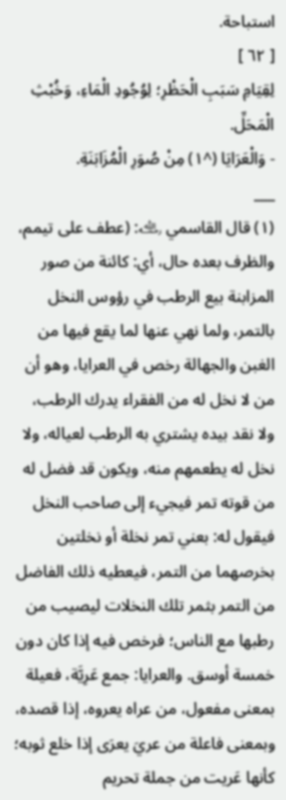استباحة.
[ ٦٢ ]
لِقِيَامِ سَبَبِ الْحَظْرِ؛ لِوُجُودِ الْمَاءِ، وَخُبْثِ الْمَحَلِّ.
- وَالْعَرَايَا (^١) مِنْ صُوَرِ الْمُزَابَنَةِ.
___
(١) قال القاسمي ﵀: (عطف على تيمم، والظرف بعده حال، أي: كائنة من صور المزابنة بيع الرطب في رؤوس النخل بالتمر، ولما نهي عنها لما يقع فيها من الغبن والجهالة رخص في العرايا، وهو أن من لا نخل له من الفقراء يدرك الرطب، ولا نقد بيده يشتري به الرطب لعياله، ولا نخل له يطعمهم منه، ويكون قد فضل له من قوته تمر فيجيء إلى صاحب النخل فيقول له: بعني تمر نخلة أو نخلتين بخرصهما من التمر، فيعطيه ذلك الفاضل من التمر بثمر تلك النخلات ليصيب من رطبها مع الناس؛ فرخص فيه إذا كان دون خمسة أوسق. والعرايا: جمع عَرِيَّة، فعيلة بمعنى مفعول، من عراه يعروه، إذا قصده، وبمعنى فاعلة من عريَ يعرَى إذا خلع ثوبه؛ كأنها عَريت من جملة تحريم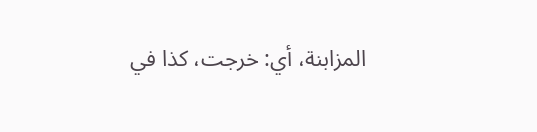المزابنة، أي: خرجت، كذا في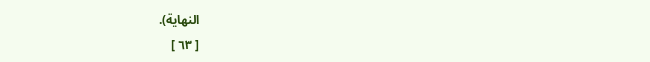النهاية).
[ ٦٣ ]